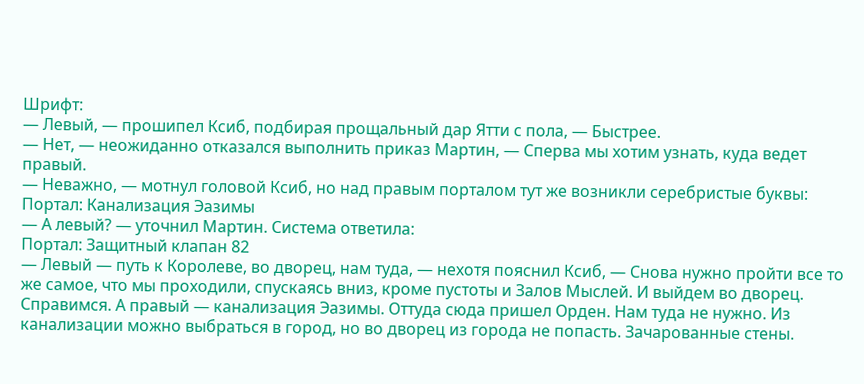Шрифт:
— Левый, — прошипел Ксиб, подбирая прощальный дар Ятти с пола, — Быстрее.
— Нет, — неожиданно отказался выполнить приказ Мартин, — Сперва мы хотим узнать, куда ведет правый.
— Неважно, — мотнул головой Ксиб, но над правым порталом тут же возникли серебристые буквы:
Портал: Канализация Эазимы
— А левый? — уточнил Мартин. Система ответила:
Портал: Защитный клапан 82
— Левый — путь к Королеве, во дворец, нам туда, — нехотя пояснил Ксиб, — Снова нужно пройти все то же самое, что мы проходили, спускаясь вниз, кроме пустоты и Залов Мыслей. И выйдем во дворец. Справимся. А правый — канализация Эазимы. Оттуда сюда пришел Орден. Нам туда не нужно. Из канализации можно выбраться в город, но во дворец из города не попасть. Зачарованные стены.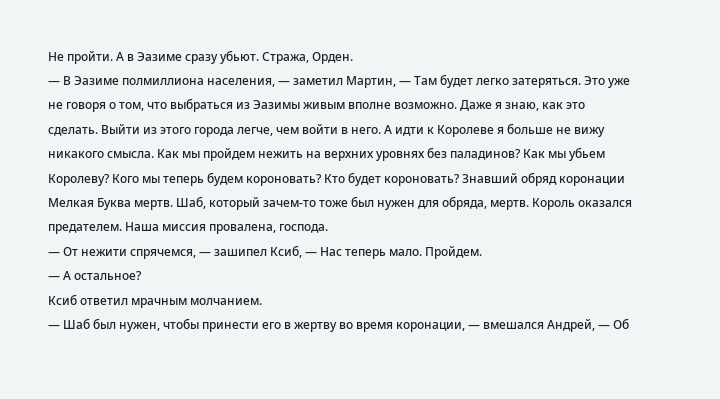Не пройти. А в Эазиме сразу убьют. Стража, Орден.
— В Эазиме полмиллиона населения, — заметил Мартин, — Там будет легко затеряться. Это уже не говоря о том, что выбраться из Эазимы живым вполне возможно. Даже я знаю, как это сделать. Выйти из этого города легче, чем войти в него. А идти к Королеве я больше не вижу никакого смысла. Как мы пройдем нежить на верхних уровнях без паладинов? Как мы убьем Королеву? Кого мы теперь будем короновать? Кто будет короновать? Знавший обряд коронации Мелкая Буква мертв. Шаб, который зачем-то тоже был нужен для обряда, мертв. Король оказался предателем. Наша миссия провалена, господа.
— От нежити спрячемся, — зашипел Ксиб, — Нас теперь мало. Пройдем.
— А остальное?
Ксиб ответил мрачным молчанием.
— Шаб был нужен, чтобы принести его в жертву во время коронации, — вмешался Андрей, — Об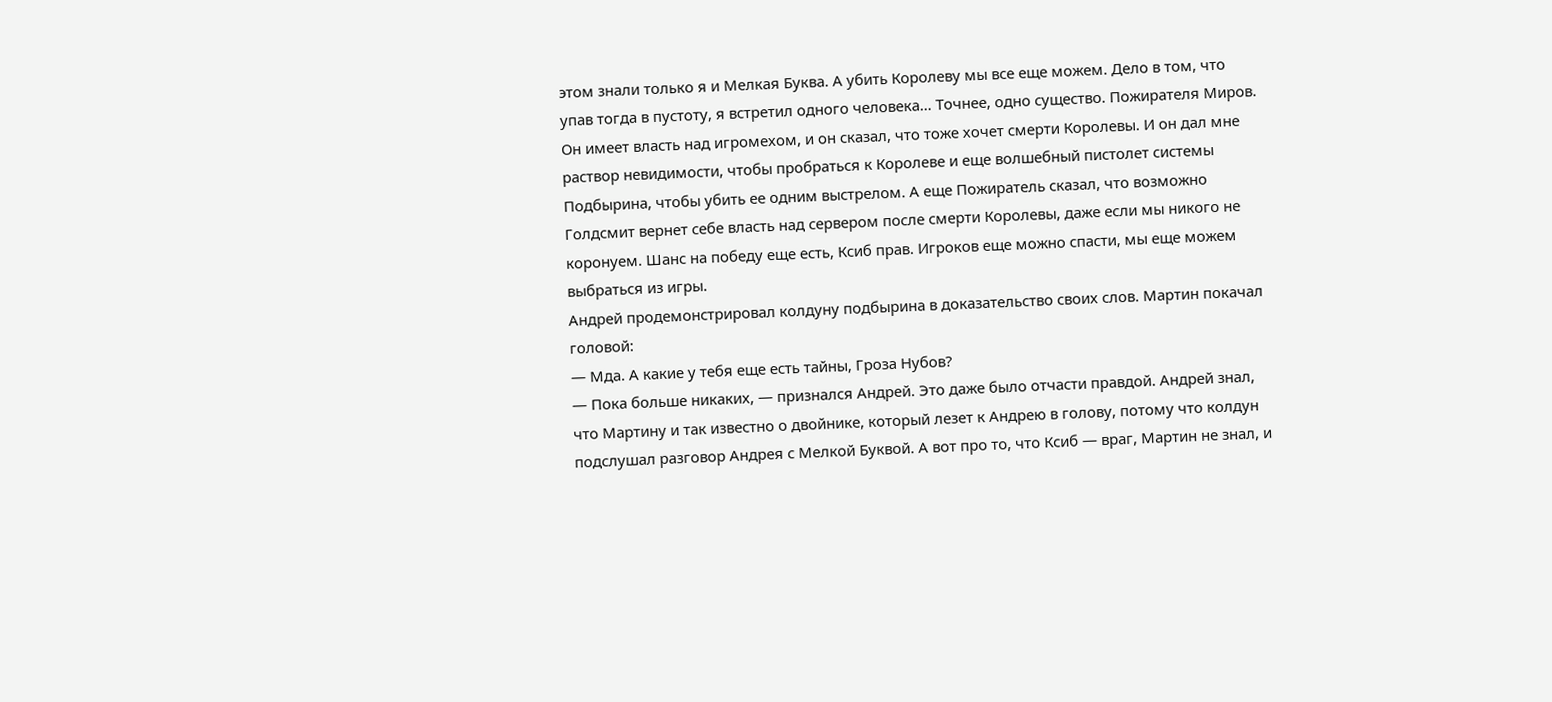этом знали только я и Мелкая Буква. А убить Королеву мы все еще можем. Дело в том, что упав тогда в пустоту, я встретил одного человека… Точнее, одно существо. Пожирателя Миров. Он имеет власть над игромехом, и он сказал, что тоже хочет смерти Королевы. И он дал мне раствор невидимости, чтобы пробраться к Королеве и еще волшебный пистолет системы Подбырина, чтобы убить ее одним выстрелом. А еще Пожиратель сказал, что возможно Голдсмит вернет себе власть над сервером после смерти Королевы, даже если мы никого не коронуем. Шанс на победу еще есть, Ксиб прав. Игроков еще можно спасти, мы еще можем выбраться из игры.
Андрей продемонстрировал колдуну подбырина в доказательство своих слов. Мартин покачал головой:
— Мда. А какие у тебя еще есть тайны, Гроза Нубов?
— Пока больше никаких, — признался Андрей. Это даже было отчасти правдой. Андрей знал, что Мартину и так известно о двойнике, который лезет к Андрею в голову, потому что колдун подслушал разговор Андрея с Мелкой Буквой. А вот про то, что Ксиб — враг, Мартин не знал, и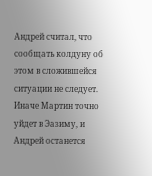Андрей считал, что сообщать колдуну об этом в сложившейся ситуации не следует. Иначе Мартин точно уйдет в Эазиму, и Андрей останется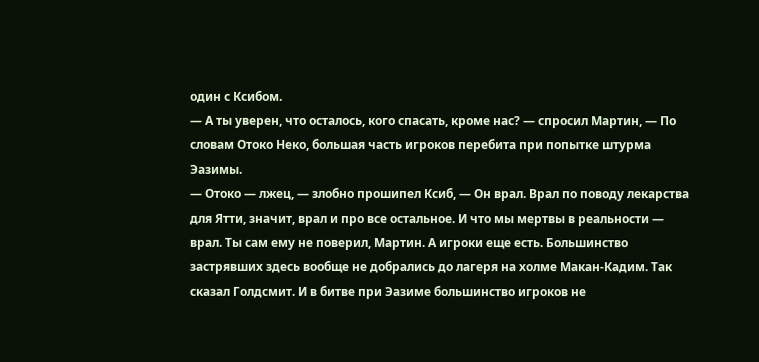один с Ксибом.
— А ты уверен, что осталось, кого спасать, кроме нас? — спросил Мартин, — По словам Отоко Неко, большая часть игроков перебита при попытке штурма Эазимы.
— Отоко — лжец, — злобно прошипел Ксиб, — Он врал. Врал по поводу лекарства для Ятти, значит, врал и про все остальное. И что мы мертвы в реальности — врал. Ты сам ему не поверил, Мартин. А игроки еще есть. Большинство застрявших здесь вообще не добрались до лагеря на холме Макан-Кадим. Так сказал Голдсмит. И в битве при Эазиме большинство игроков не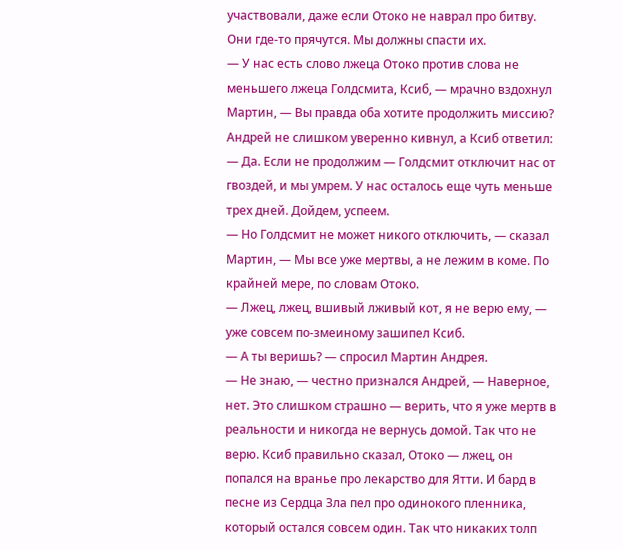участвовали, даже если Отоко не наврал про битву. Они где-то прячутся. Мы должны спасти их.
— У нас есть слово лжеца Отоко против слова не меньшего лжеца Голдсмита, Ксиб, — мрачно вздохнул Мартин, — Вы правда оба хотите продолжить миссию?
Андрей не слишком уверенно кивнул, а Ксиб ответил:
— Да. Если не продолжим — Голдсмит отключит нас от гвоздей, и мы умрем. У нас осталось еще чуть меньше трех дней. Дойдем, успеем.
— Но Голдсмит не может никого отключить, — сказал Мартин, — Мы все уже мертвы, а не лежим в коме. По крайней мере, по словам Отоко.
— Лжец, лжец, вшивый лживый кот, я не верю ему, — уже совсем по-змеиному зашипел Ксиб.
— А ты веришь? — спросил Мартин Андрея.
— Не знаю, — честно признался Андрей, — Наверное, нет. Это слишком страшно — верить, что я уже мертв в реальности и никогда не вернусь домой. Так что не верю. Ксиб правильно сказал, Отоко — лжец, он попался на вранье про лекарство для Ятти. И бард в песне из Сердца Зла пел про одинокого пленника, который остался совсем один. Так что никаких толп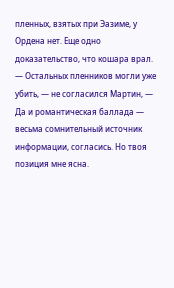пленных, взятых при Эазиме, у Ордена нет. Еще одно доказательство, что кошара врал.
— Остальных пленников могли уже убить, — не согласился Мартин, — Да и романтическая баллада — весьма сомнительный источник информации, согласись. Но твоя позиция мне ясна.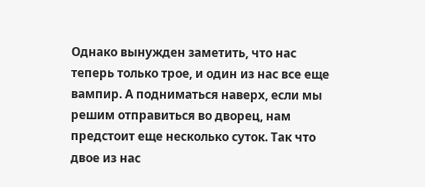Однако вынужден заметить, что нас теперь только трое, и один из нас все еще вампир. А подниматься наверх, если мы решим отправиться во дворец, нам предстоит еще несколько суток. Так что двое из нас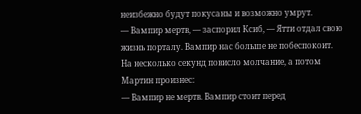неизбежно будут покусаны и возможно умрут.
— Вампир мертв, — заспорил Ксиб, — Ятти отдал свою жизнь порталу. Вампир нас больше не побеспокоит.
На несколько секунд повисло молчание, а потом Мартин произнес:
— Вампир не мертв. Вампир стоит перед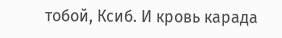тобой, Ксиб. И кровь карада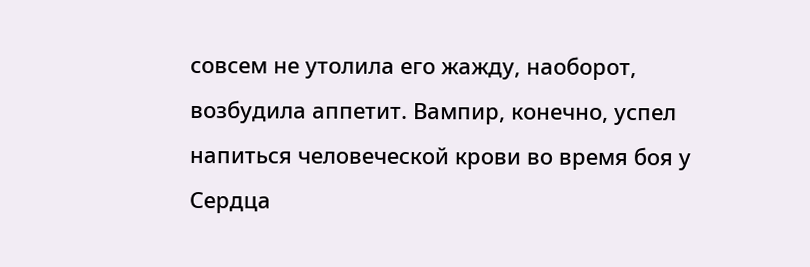совсем не утолила его жажду, наоборот, возбудила аппетит. Вампир, конечно, успел напиться человеческой крови во время боя у Сердца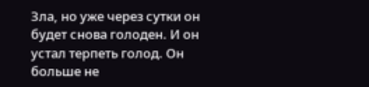Зла, но уже через сутки он будет снова голоден. И он устал терпеть голод. Он больше не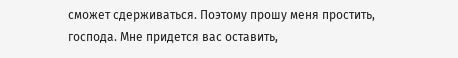сможет сдерживаться. Поэтому прошу меня простить, господа. Мне придется вас оставить,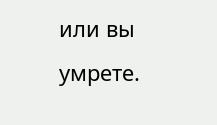или вы умрете.